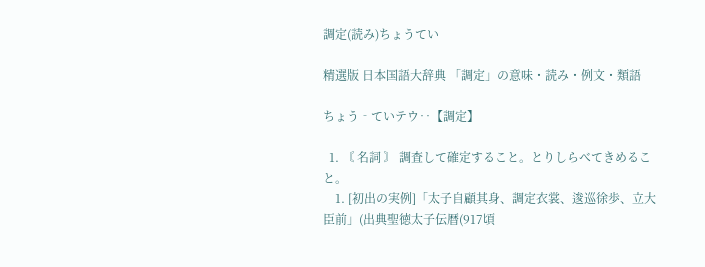調定(読み)ちょうてい

精選版 日本国語大辞典 「調定」の意味・読み・例文・類語

ちょう‐ていテウ‥【調定】

  1. 〘 名詞 〙 調査して確定すること。とりしらべてきめること。
    1. [初出の実例]「太子自顧其身、調定衣裳、逡巡徐歩、立大臣前」(出典聖徳太子伝暦(917頃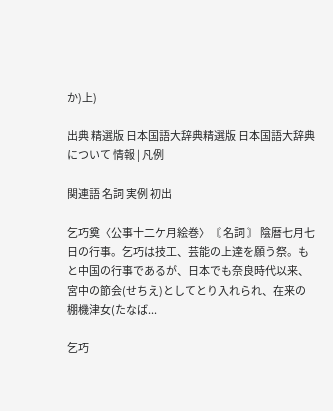か)上)

出典 精選版 日本国語大辞典精選版 日本国語大辞典について 情報 | 凡例

関連語 名詞 実例 初出

乞巧奠〈公事十二ケ月絵巻〉〘 名詞 〙 陰暦七月七日の行事。乞巧は技工、芸能の上達を願う祭。もと中国の行事であるが、日本でも奈良時代以来、宮中の節会(せちえ)としてとり入れられ、在来の棚機津女(たなば...

乞巧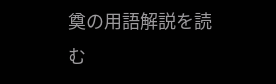奠の用語解説を読む